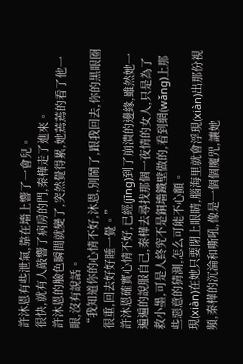許沐恩有些泄氣,靠在墻上響了一會兒。
很快,就有人敲響了病房的門,秦樺走了進來。
許沐恩的臉色瞬間就變了,突然覺得累,她蔫蔫的看了他一眼,沒有說話。
“我知道你的心情不好,沐恩,別鬧了,跟我回去,你的黑眼圈很重,回去好好睡一覺。”
許沐恩確實心情不好,已經(jīng)到了崩潰的邊緣,雖然她一遍遍的說服自己,秦樺去尋找那個一夜情的女人,只是為了救小墨,可是人終究不是銅墻鐵壁做的,看到網(wǎng)上那些惡意的猜測,怎么可能不心顫。
現(xiàn)在她只要閉上眼睛,腦海里就會浮現(xiàn)出那份視頻,秦樺的沉淪和嘶吼,像是一個個魔咒,讓她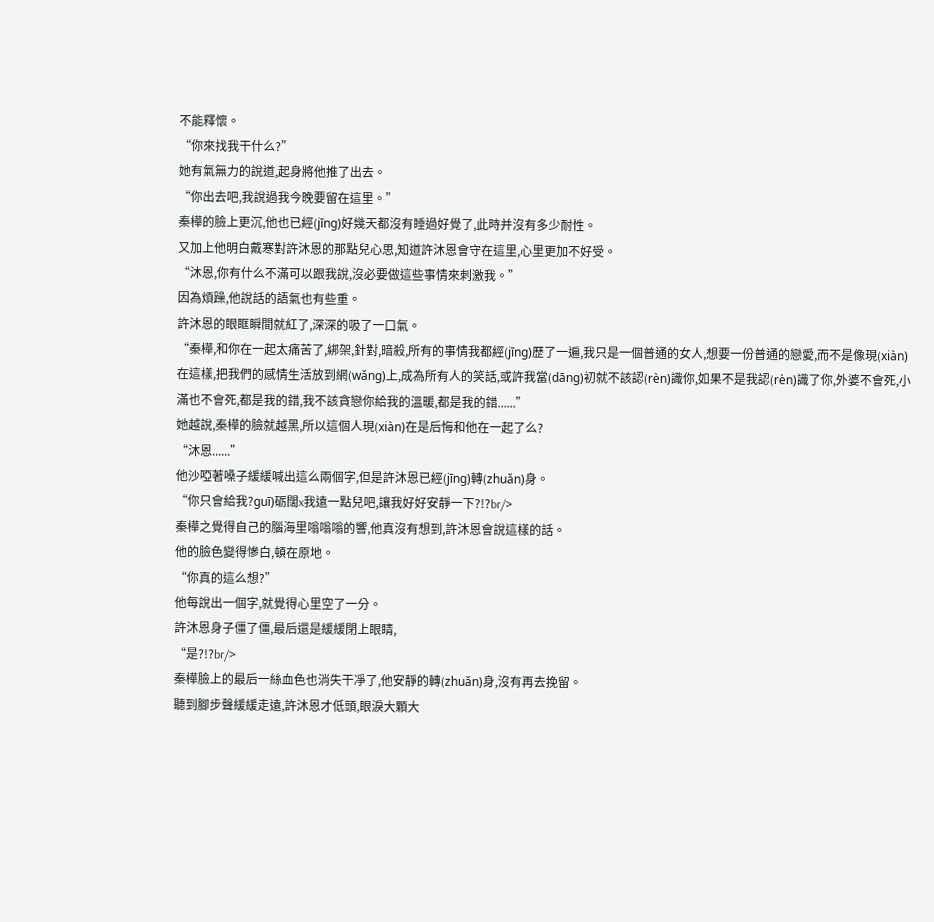不能釋懷。
“你來找我干什么?”
她有氣無力的說道,起身將他推了出去。
“你出去吧,我說過我今晚要留在這里。”
秦樺的臉上更沉,他也已經(jīng)好幾天都沒有睡過好覺了,此時并沒有多少耐性。
又加上他明白戴寒對許沐恩的那點兒心思,知道許沐恩會守在這里,心里更加不好受。
“沐恩,你有什么不滿可以跟我說,沒必要做這些事情來刺激我。”
因為煩躁,他說話的語氣也有些重。
許沐恩的眼眶瞬間就紅了,深深的吸了一口氣。
“秦樺,和你在一起太痛苦了,綁架,針對,暗殺,所有的事情我都經(jīng)歷了一遍,我只是一個普通的女人,想要一份普通的戀愛,而不是像現(xiàn)在這樣,把我們的感情生活放到網(wǎng)上,成為所有人的笑話,或許我當(dāng)初就不該認(rèn)識你,如果不是我認(rèn)識了你,外婆不會死,小滿也不會死,都是我的錯,我不該貪戀你給我的溫暖,都是我的錯......”
她越說,秦樺的臉就越黑,所以這個人現(xiàn)在是后悔和他在一起了么?
“沐恩......”
他沙啞著嗓子緩緩喊出這么兩個字,但是許沐恩已經(jīng)轉(zhuǎn)身。
“你只會給我?guī)砺闊x我遠一點兒吧,讓我好好安靜一下?!?br/>
秦樺之覺得自己的腦海里嗡嗡嗡的響,他真沒有想到,許沐恩會說這樣的話。
他的臉色變得慘白,頓在原地。
“你真的這么想?”
他每說出一個字,就覺得心里空了一分。
許沐恩身子僵了僵,最后還是緩緩閉上眼睛,
“是?!?br/>
秦樺臉上的最后一絲血色也消失干凈了,他安靜的轉(zhuǎn)身,沒有再去挽留。
聽到腳步聲緩緩走遠,許沐恩才低頭,眼淚大顆大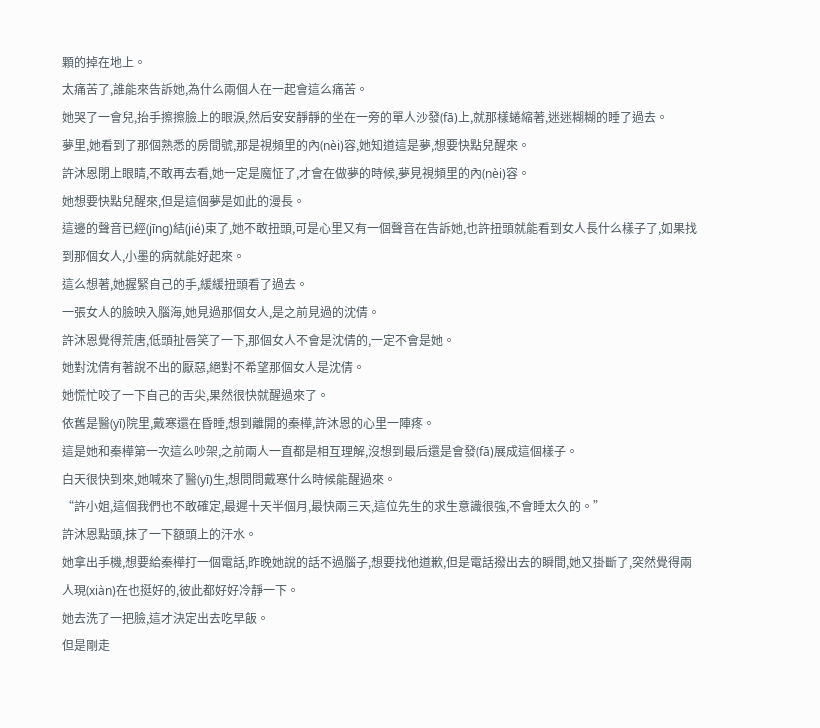顆的掉在地上。
太痛苦了,誰能來告訴她,為什么兩個人在一起會這么痛苦。
她哭了一會兒,抬手擦擦臉上的眼淚,然后安安靜靜的坐在一旁的單人沙發(fā)上,就那樣蜷縮著,迷迷糊糊的睡了過去。
夢里,她看到了那個熟悉的房間號,那是視頻里的內(nèi)容,她知道這是夢,想要快點兒醒來。
許沐恩閉上眼睛,不敢再去看,她一定是魔怔了,才會在做夢的時候,夢見視頻里的內(nèi)容。
她想要快點兒醒來,但是這個夢是如此的漫長。
這邊的聲音已經(jīng)結(jié)束了,她不敢扭頭,可是心里又有一個聲音在告訴她,也許扭頭就能看到女人長什么樣子了,如果找到那個女人,小墨的病就能好起來。
這么想著,她握緊自己的手,緩緩扭頭看了過去。
一張女人的臉映入腦海,她見過那個女人,是之前見過的沈倩。
許沐恩覺得荒唐,低頭扯唇笑了一下,那個女人不會是沈倩的,一定不會是她。
她對沈倩有著說不出的厭惡,絕對不希望那個女人是沈倩。
她慌忙咬了一下自己的舌尖,果然很快就醒過來了。
依舊是醫(yī)院里,戴寒還在昏睡,想到離開的秦樺,許沐恩的心里一陣疼。
這是她和秦樺第一次這么吵架,之前兩人一直都是相互理解,沒想到最后還是會發(fā)展成這個樣子。
白天很快到來,她喊來了醫(yī)生,想問問戴寒什么時候能醒過來。
“許小姐,這個我們也不敢確定,最遲十天半個月,最快兩三天,這位先生的求生意識很強,不會睡太久的。”
許沐恩點頭,抹了一下額頭上的汗水。
她拿出手機,想要給秦樺打一個電話,昨晚她說的話不過腦子,想要找他道歉,但是電話撥出去的瞬間,她又掛斷了,突然覺得兩人現(xiàn)在也挺好的,彼此都好好冷靜一下。
她去洗了一把臉,這才決定出去吃早飯。
但是剛走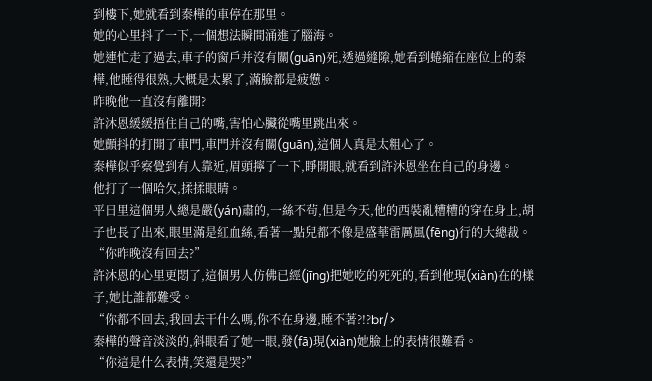到樓下,她就看到秦樺的車停在那里。
她的心里抖了一下,一個想法瞬間涌進了腦海。
她連忙走了過去,車子的窗戶并沒有關(guān)死,透過縫隙,她看到蜷縮在座位上的秦樺,他睡得很熟,大概是太累了,滿臉都是疲憊。
昨晚他一直沒有離開?
許沐恩緩緩捂住自己的嘴,害怕心臟從嘴里跳出來。
她顫抖的打開了車門,車門并沒有關(guān),這個人真是太粗心了。
秦樺似乎察覺到有人靠近,眉頭擰了一下,睜開眼,就看到許沐恩坐在自己的身邊。
他打了一個哈欠,揉揉眼睛。
平日里這個男人總是嚴(yán)肅的,一絲不茍,但是今天,他的西裝亂糟糟的穿在身上,胡子也長了出來,眼里滿是紅血絲,看著一點兒都不像是盛華雷厲風(fēng)行的大總裁。
“你昨晚沒有回去?”
許沐恩的心里更悶了,這個男人仿佛已經(jīng)把她吃的死死的,看到他現(xiàn)在的樣子,她比誰都難受。
“你都不回去,我回去干什么嗎,你不在身邊,睡不著?!?br/>
秦樺的聲音淡淡的,斜眼看了她一眼,發(fā)現(xiàn)她臉上的表情很難看。
“你這是什么表情,笑還是哭?”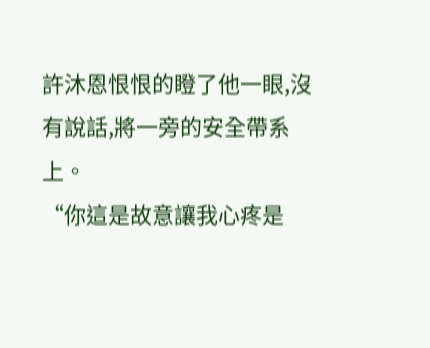許沐恩恨恨的瞪了他一眼,沒有說話,將一旁的安全帶系上。
“你這是故意讓我心疼是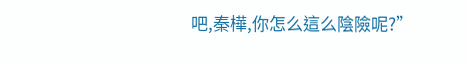吧,秦樺,你怎么這么陰險呢?”